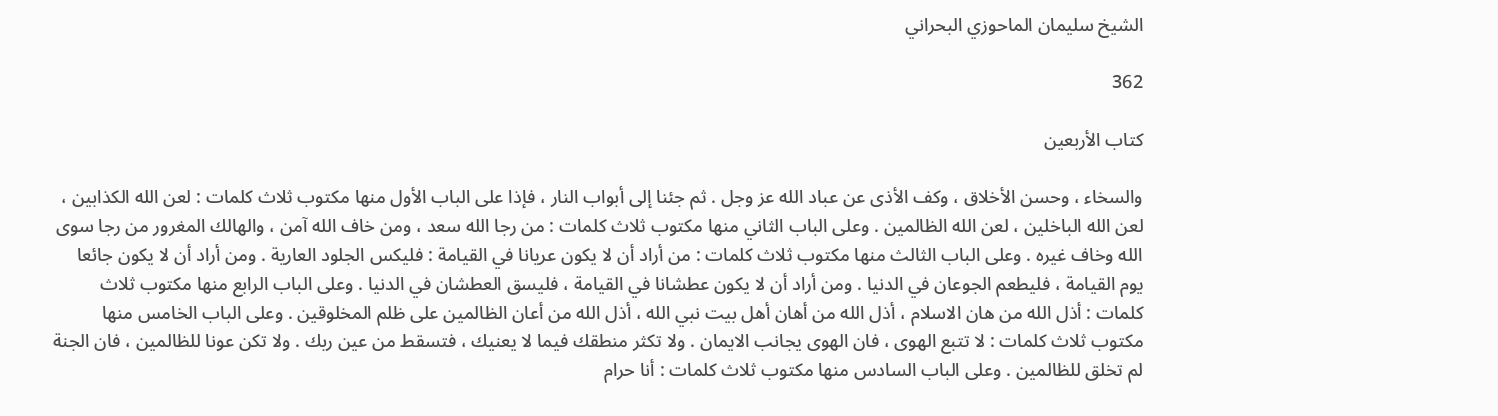الشيخ سليمان الماحوزي البحراني

362

كتاب الأربعين

والسخاء ، وحسن الأخلاق ، وكف الأذى عن عباد الله عز وجل . ثم جئنا إلى أبواب النار ، فإذا على الباب الأول منها مكتوب ثلاث كلمات : لعن الله الكذابين ، لعن الله الباخلين ، لعن الله الظالمين . وعلى الباب الثاني منها مكتوب ثلاث كلمات : من رجا الله سعد ، ومن خاف الله آمن ، والهالك المغرور من رجا سوى الله وخاف غيره . وعلى الباب الثالث منها مكتوب ثلاث كلمات : من أراد أن لا يكون عريانا في القيامة : فليكس الجلود العارية . ومن أراد أن لا يكون جائعا يوم القيامة ، فليطعم الجوعان في الدنيا . ومن أراد أن لا يكون عطشانا في القيامة ، فليسق العطشان في الدنيا . وعلى الباب الرابع منها مكتوب ثلاث كلمات : أذل الله من هان الاسلام ، أذل الله من أهان أهل بيت نبي الله ، أذل الله من أعان الظالمين على ظلم المخلوقين . وعلى الباب الخامس منها مكتوب ثلاث كلمات : لا تتبع الهوى ، فان الهوى يجانب الايمان . ولا تكثر منطقك فيما لا يعنيك ، فتسقط من عين ربك . ولا تكن عونا للظالمين ، فان الجنة لم تخلق للظالمين . وعلى الباب السادس منها مكتوب ثلاث كلمات : أنا حرام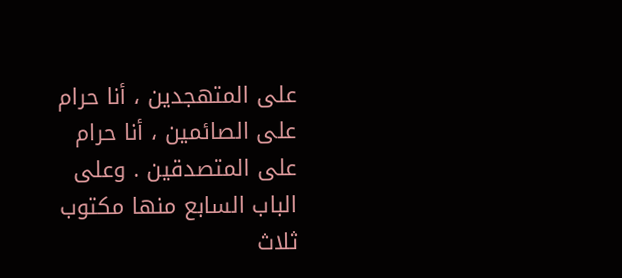على المتهجدين ، أنا حرام على الصائمين ، أنا حرام على المتصدقين . وعلى الباب السابع منها مكتوب ثلاث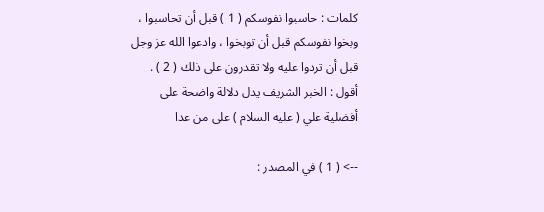كلمات : حاسبوا نفوسكم ( 1 ) قبل أن تحاسبوا ، وبخوا نفوسكم قبل أن توبخوا ، وادعوا الله عز وجل قبل أن تردوا عليه ولا تقدرون على ذلك ( 2 ) . أقول : الخبر الشريف يدل دلالة واضحة على أفضلية علي ( عليه السلام ) على من عدا

--> ( 1 ) في المصدر :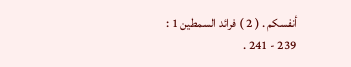أنفسكم . ( 2 ) فرائد السمطين 1 : 239 - 241 .